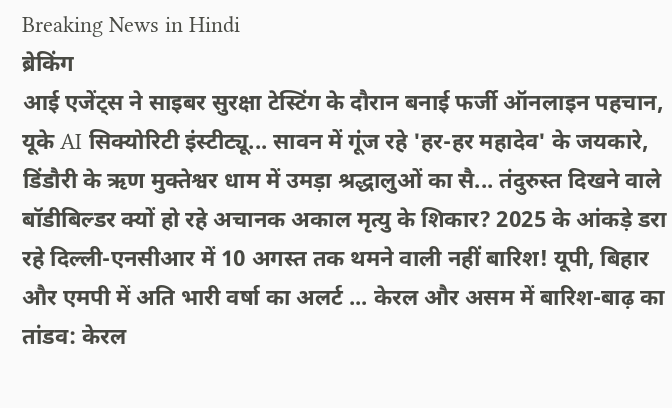Breaking News in Hindi
ब्रेकिंग
आई एजेंट्स ने साइबर सुरक्षा टेस्टिंग के दौरान बनाई फर्जी ऑनलाइन पहचान, यूके AI सिक्योरिटी इंस्टीट्यू... सावन में गूंज रहे 'हर-हर महादेव' के जयकारे, डिंडौरी के ऋण मुक्तेश्वर धाम में उमड़ा श्रद्धालुओं का सै... तंदुरुस्त दिखने वाले बॉडीबिल्डर क्यों हो रहे अचानक अकाल मृत्यु के शिकार? 2025 के आंकड़े डरा रहे दिल्ली-एनसीआर में 10 अगस्त तक थमने वाली नहीं बारिश! यूपी, बिहार और एमपी में अति भारी वर्षा का अलर्ट ... केरल और असम में बारिश-बाढ़ का तांडव: केरल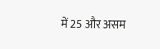में 25 और असम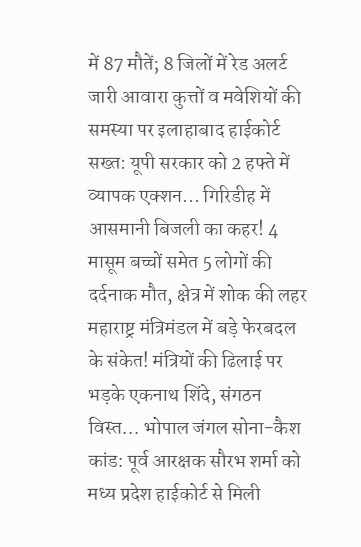में 87 मौतें; 8 जिलों में रेड अलर्ट जारी आवारा कुत्तों व मवेशियों की समस्या पर इलाहाबाद हाईकोर्ट सख्त: यूपी सरकार को 2 हफ्ते में व्यापक एक्शन... गिरिडीह में आसमानी बिजली का कहर! 4 मासूम बच्चों समेत 5 लोगों की दर्दनाक मौत, क्षेत्र में शोक की लहर महाराष्ट्र मंत्रिमंडल में बड़े फेरबदल के संकेत! मंत्रियों की ढिलाई पर भड़के एकनाथ शिंदे, संगठन विस्त... भोपाल जंगल सोना-कैश कांड: पूर्व आरक्षक सौरभ शर्मा को मध्य प्रदेश हाईकोर्ट से मिली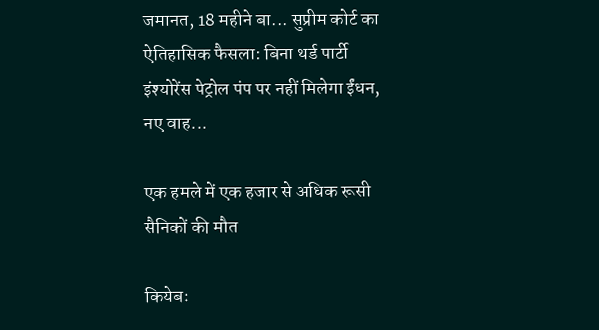जमानत, 18 महीने बा... सुप्रीम कोर्ट का ऐतिहासिक फैसला: बिना थर्ड पार्टी इंश्योरेंस पेट्रोल पंप पर नहीं मिलेगा ईंधन, नए वाह...

एक हमले में एक हजार से अधिक रूसी सैनिकों की मौत

कियेबः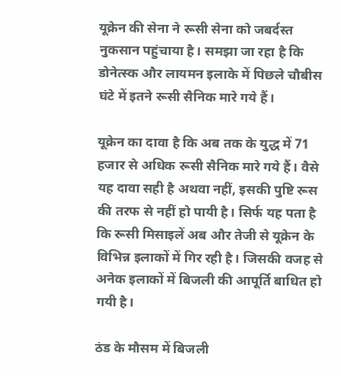यूक्रेन की सेना ने रूसी सेना को जबर्दस्त नुकसान पहुंचाया है। समझा जा रहा है कि डोनेत्स्क और लायमन इलाके में पिछले चौबीस घंटे में इतने रूसी सैनिक मारे गये हैं।

यूक्रेन का दावा है कि अब तक के युद्ध में 71 हजार से अधिक रूसी सैनिक मारे गये हैं। वैसे यह दावा सही है अथवा नहीं, इसकी पुष्टि रूस की तरफ से नहीं हो पायी है। सिर्फ यह पता है कि रूसी मिसाइलें अब और तेजी से यूक्रेन के विभिन्न इलाकों में गिर रही है। जिसकी वजह से अनेक इलाकों में बिजली की आपूर्ति बाधित हो गयी है।

ठंड के मौसम में बिजली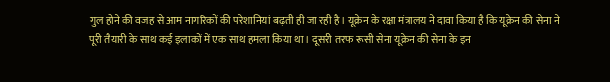गुल होने की वजह से आम नागरिकों की परेशानियां बढ़ती ही जा रही है। यूक्रेन के रक्षा मंत्रालय ने दावा किया है कि यूक्रेन की सेना ने पूरी तैयारी के साथ कई इलाकों में एक साथ हमला किया था। दूसरी तरफ रूसी सेना यूक्रेन की सेना के इन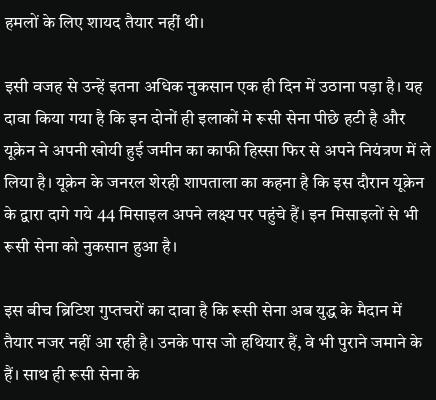हमलों के लिए शायद तैयार नहीं थी।

इसी वजह से उन्हें इतना अधिक नुकसान एक ही दिन में उठाना पड़ा है। यह दावा किया गया है कि इन दोनों ही इलाकों मे रूसी सेना पीछे हटी है और यूक्रेन ने अपनी खोयी हुई जमीन का काफी हिस्सा फिर से अपने नियंत्रण में ले लिया है। यूक्रेन के जनरल शेरही शापताला का कहना है कि इस दौरान यूक्रेन के द्वारा दागे गये 44 मिसाइल अपने लक्ष्य पर पहुंचे हैं। इन मिसाइलों से भी रूसी सेना को नुकसान हुआ है।

इस बीच ब्रिटिश गुप्तचरों का दावा है कि रूसी सेना अब युद्ध के मैदान में तैयार नजर नहीं आ रही है। उनके पास जो हथियार हैं, वे भी पुराने जमाने के हैं। साथ ही रूसी सेना के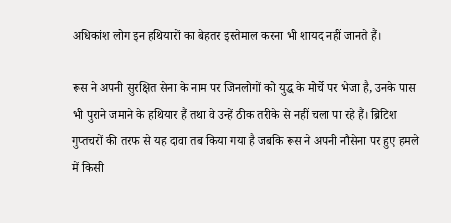अधिकांश लोग इन हथियारों का बेहतर इस्तेमाल करना भी शायद नहीं जानते हैं।

रूस ने अपनी सुरक्षित सेना के नाम पर जिनलोगों को युद्ध के मोर्चे पर भेजा है, उनके पास भी पुराने जमाने के हथियार हैं तथा वे उन्हें ठीक तरीके से नहीं चला पा रहे हैं। ब्रिटिश गुप्तचरों की तरफ से यह दावा तब किया गया है जबकि रूस ने अपनी नौसेना पर हुए हमले में किसी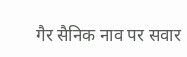गैर सैनिक नाव पर सवार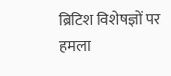ब्रिटिश विशेषज्ञों पर हमला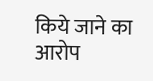किये जाने का आरोप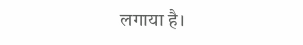लगाया है।